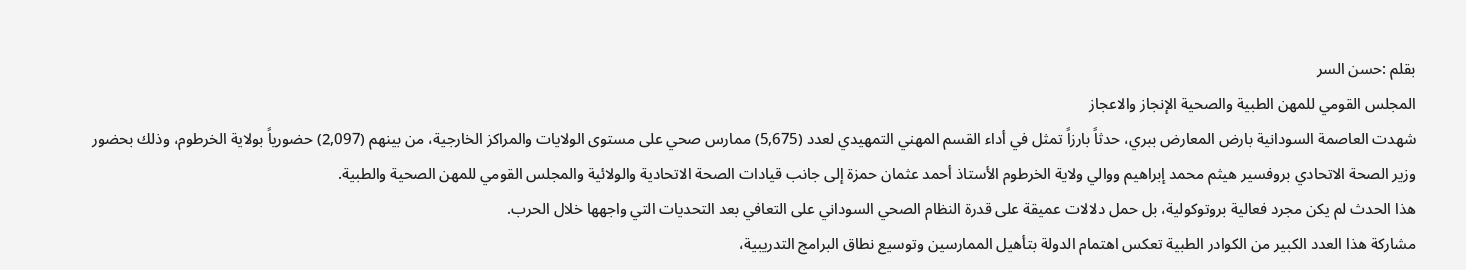بقلم :حسن السر
المجلس القومي للمهن الطبية والصحية الإنجاز والاعجاز
شهدت العاصمة السودانية بارض المعارض ببري، حدثاً بارزاً تمثل في أداء القسم المهني التمهيدي لعدد (5,675) ممارس صحي على مستوى الولايات والمراكز الخارجية، من بينهم (2,097) حضورياً بولاية الخرطوم، وذلك بحضور وزير الصحة الاتحادي بروفسير هيثم محمد إبراهيم ووالي ولاية الخرطوم الأستاذ أحمد عثمان حمزة إلى جانب قيادات الصحة الاتحادية والولائية والمجلس القومي للمهن الصحية والطبية.
هذا الحدث لم يكن مجرد فعالية بروتوكولية، بل حمل دلالات عميقة على قدرة النظام الصحي السوداني على التعافي بعد التحديات التي واجهها خلال الحرب.
مشاركة هذا العدد الكبير من الكوادر الطبية تعكس اهتمام الدولة بتأهيل الممارسين وتوسيع نطاق البرامج التدريبية،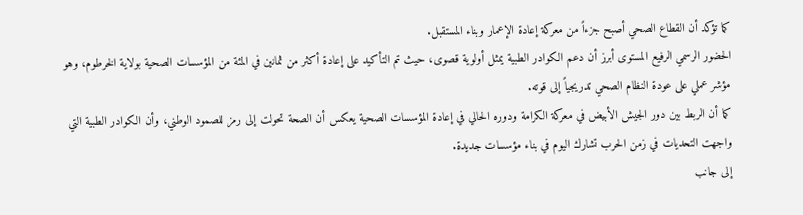كما تؤكد أن القطاع الصحي أصبح جزءاً من معركة إعادة الإعمار وبناء المستقبل.
الحضور الرسمي الرفيع المستوى أبرز أن دعم الكوادر الطبية يمثل أولوية قصوى، حيث تم التأكيد على إعادة أكثر من ثمانين في المئة من المؤسسات الصحية بولاية الخرطوم، وهو مؤشر عملي على عودة النظام الصحي تدريجياً إلى قوته.
كما أن الربط بين دور الجيش الأبيض في معركة الكرامة ودوره الحالي في إعادة المؤسسات الصحية يعكس أن الصحة تحولت إلى رمز للصمود الوطني، وأن الكوادر الطبية التي واجهت التحديات في زمن الحرب تشارك اليوم في بناء مؤسسات جديدة.
إلى جانب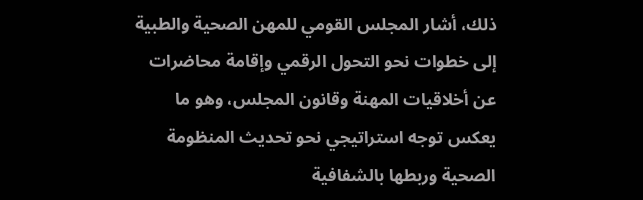ذلك، أشار المجلس القومي للمهن الصحية والطبية إلى خطوات نحو التحول الرقمي وإقامة محاضرات عن أخلاقيات المهنة وقانون المجلس، وهو ما يعكس توجه استراتيجي نحو تحديث المنظومة الصحية وربطها بالشفافية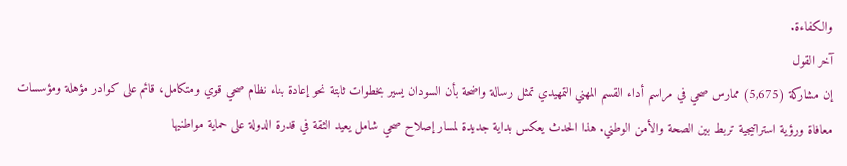والكفاءة.
آخر القول
إن مشاركة (5,675) ممارس صحي في مراسم أداء القسم المهني التمهيدي تمثل رسالة واضحة بأن السودان يسير بخطوات ثابتة نحو إعادة بناء نظام صحي قوي ومتكامل، قائم على كوادر مؤهلة ومؤسسات معافاة ورؤية استراتيجية تربط بين الصحة والأمن الوطني. هذا الحدث يعكس بداية جديدة لمسار إصلاح صحي شامل يعيد الثقة في قدرة الدولة على حماية مواطنيها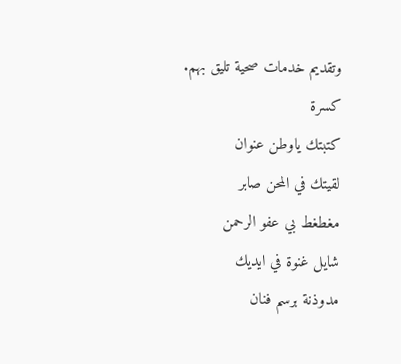وتقديم خدمات صحية تليق بهم.
كسرة
كتبتك ياوطن عنوان
لقيتك في المحن صابر
مغطغط بي عفو الرحمن
شايل غنوة في ايديك
مدوذنة برسم فنان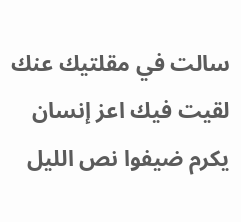سالت في مقلتيك عنك
لقيت فيك اعز إنسان
يكرم ضيفوا نص الليل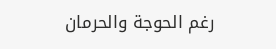رغم الحوجة والحرمان